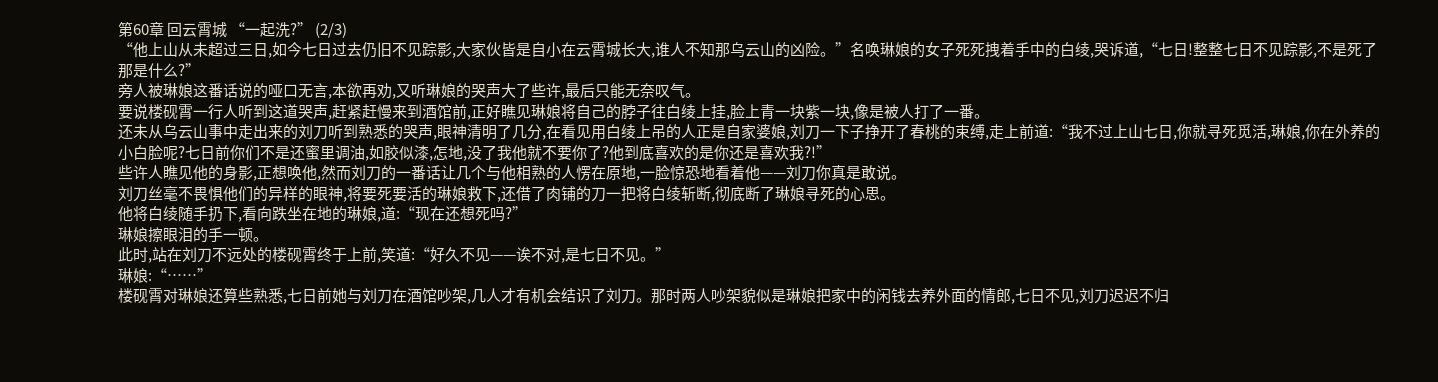第60章 回云霄城 “一起洗?” (2/3)
“他上山从未超过三日,如今七日过去仍旧不见踪影,大家伙皆是自小在云霄城长大,谁人不知那乌云山的凶险。”名唤琳娘的女子死死拽着手中的白绫,哭诉道,“七日!整整七日不见踪影,不是死了那是什么?”
旁人被琳娘这番话说的哑口无言,本欲再劝,又听琳娘的哭声大了些许,最后只能无奈叹气。
要说楼砚霄一行人听到这道哭声,赶紧赶慢来到酒馆前,正好瞧见琳娘将自己的脖子往白绫上挂,脸上青一块紫一块,像是被人打了一番。
还未从乌云山事中走出来的刘刀听到熟悉的哭声,眼神清明了几分,在看见用白绫上吊的人正是自家婆娘,刘刀一下子挣开了春桃的束缚,走上前道:“我不过上山七日,你就寻死觅活,琳娘,你在外养的小白脸呢?七日前你们不是还蜜里调油,如胶似漆,怎地,没了我他就不要你了?他到底喜欢的是你还是喜欢我?!”
些许人瞧见他的身影,正想唤他,然而刘刀的一番话让几个与他相熟的人愣在原地,一脸惊恐地看着他——刘刀你真是敢说。
刘刀丝毫不畏惧他们的异样的眼神,将要死要活的琳娘救下,还借了肉铺的刀一把将白绫斩断,彻底断了琳娘寻死的心思。
他将白绫随手扔下,看向跌坐在地的琳娘,道:“现在还想死吗?”
琳娘擦眼泪的手一顿。
此时,站在刘刀不远处的楼砚霄终于上前,笑道:“好久不见——诶不对,是七日不见。”
琳娘:“……”
楼砚霄对琳娘还算些熟悉,七日前她与刘刀在酒馆吵架,几人才有机会结识了刘刀。那时两人吵架貌似是琳娘把家中的闲钱去养外面的情郎,七日不见,刘刀迟迟不归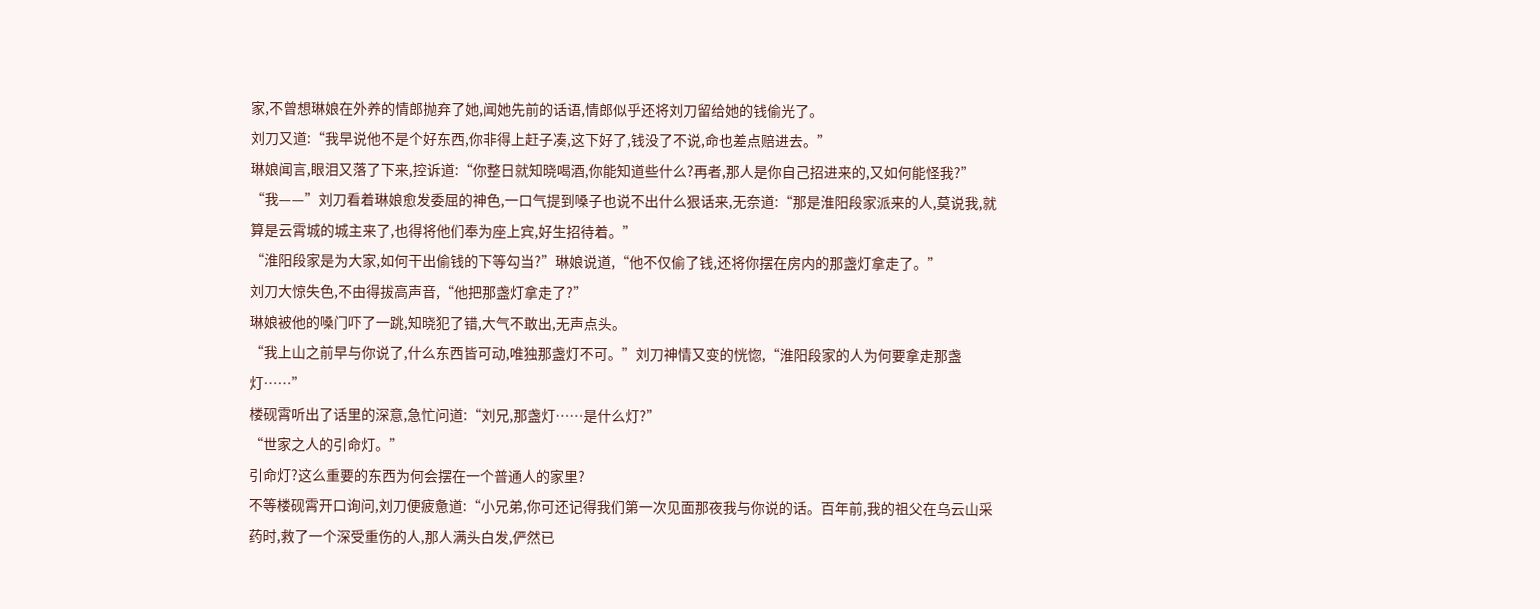家,不曾想琳娘在外养的情郎抛弃了她,闻她先前的话语,情郎似乎还将刘刀留给她的钱偷光了。
刘刀又道:“我早说他不是个好东西,你非得上赶子凑,这下好了,钱没了不说,命也差点赔进去。”
琳娘闻言,眼泪又落了下来,控诉道:“你整日就知晓喝酒,你能知道些什么?再者,那人是你自己招进来的,又如何能怪我?”
“我——”刘刀看着琳娘愈发委屈的神色,一口气提到嗓子也说不出什么狠话来,无奈道:“那是淮阳段家派来的人,莫说我,就算是云霄城的城主来了,也得将他们奉为座上宾,好生招待着。”
“淮阳段家是为大家,如何干出偷钱的下等勾当?”琳娘说道,“他不仅偷了钱,还将你摆在房内的那盏灯拿走了。”
刘刀大惊失色,不由得拔高声音,“他把那盏灯拿走了?”
琳娘被他的嗓门吓了一跳,知晓犯了错,大气不敢出,无声点头。
“我上山之前早与你说了,什么东西皆可动,唯独那盏灯不可。”刘刀神情又变的恍惚,“淮阳段家的人为何要拿走那盏灯……”
楼砚霄听出了话里的深意,急忙问道:“刘兄,那盏灯……是什么灯?”
“世家之人的引命灯。”
引命灯?这么重要的东西为何会摆在一个普通人的家里?
不等楼砚霄开口询问,刘刀便疲惫道:“小兄弟,你可还记得我们第一次见面那夜我与你说的话。百年前,我的祖父在乌云山采药时,救了一个深受重伤的人,那人满头白发,俨然已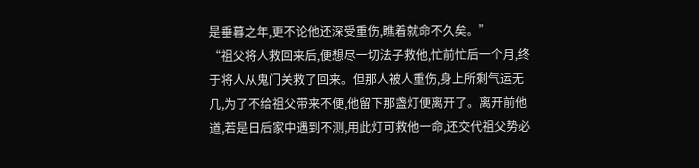是垂暮之年,更不论他还深受重伤,瞧着就命不久矣。”
“祖父将人救回来后,便想尽一切法子救他,忙前忙后一个月,终于将人从鬼门关救了回来。但那人被人重伤,身上所剩气运无几,为了不给祖父带来不便,他留下那盏灯便离开了。离开前他道,若是日后家中遇到不测,用此灯可救他一命,还交代祖父势必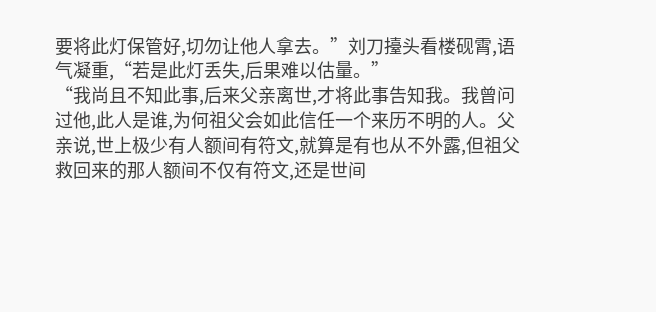要将此灯保管好,切勿让他人拿去。”刘刀擡头看楼砚霄,语气凝重,“若是此灯丢失,后果难以估量。”
“我尚且不知此事,后来父亲离世,才将此事告知我。我曾问过他,此人是谁,为何祖父会如此信任一个来历不明的人。父亲说,世上极少有人额间有符文,就算是有也从不外露,但祖父救回来的那人额间不仅有符文,还是世间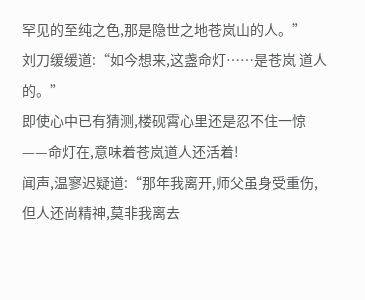罕见的至纯之色,那是隐世之地苍岚山的人。”
刘刀缓缓道:“如今想来,这盏命灯……是苍岚 道人的。”
即使心中已有猜测,楼砚霄心里还是忍不住一惊——命灯在,意味着苍岚道人还活着!
闻声,温寥迟疑道:“那年我离开,师父虽身受重伤,但人还尚精神,莫非我离去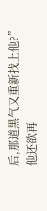后,那道黑气又重新找上他?”
他还欲再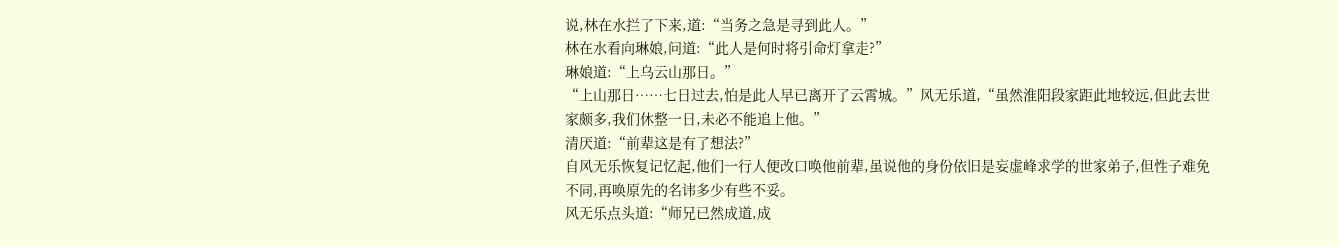说,林在水拦了下来,道:“当务之急是寻到此人。”
林在水看向琳娘,问道:“此人是何时将引命灯拿走?”
琳娘道:“上乌云山那日。”
“上山那日……七日过去,怕是此人早已离开了云霄城。”风无乐道,“虽然淮阳段家距此地较远,但此去世家颇多,我们休整一日,未必不能追上他。”
清厌道:“前辈这是有了想法?”
自风无乐恢复记忆起,他们一行人便改口唤他前辈,虽说他的身份依旧是妄虚峰求学的世家弟子,但性子难免不同,再唤原先的名讳多少有些不妥。
风无乐点头道:“师兄已然成道,成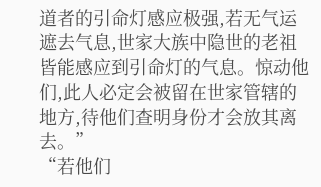道者的引命灯感应极强,若无气运遮去气息,世家大族中隐世的老祖皆能感应到引命灯的气息。惊动他们,此人必定会被留在世家管辖的地方,待他们查明身份才会放其离去。”
“若他们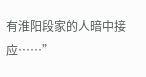有淮阳段家的人暗中接应……”